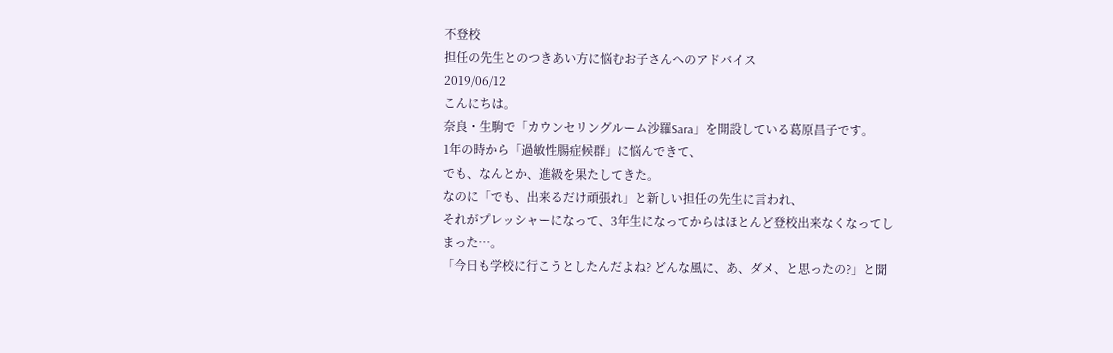不登校
担任の先生とのつきあい方に悩むお子さんへのアドバイス
2019/06/12
こんにちは。
奈良・生駒で「カウンセリングルーム沙羅Sara」を開設している葛原昌子です。
1年の時から「過敏性腸症候群」に悩んできて、
でも、なんとか、進級を果たしてきた。
なのに「でも、出来るだけ頑張れ」と新しい担任の先生に言われ、
それがプレッシャーになって、3年生になってからはほとんど登校出来なくなってしまった…。
「今日も学校に行こうとしたんだよね? どんな風に、あ、ダメ、と思ったの?」と聞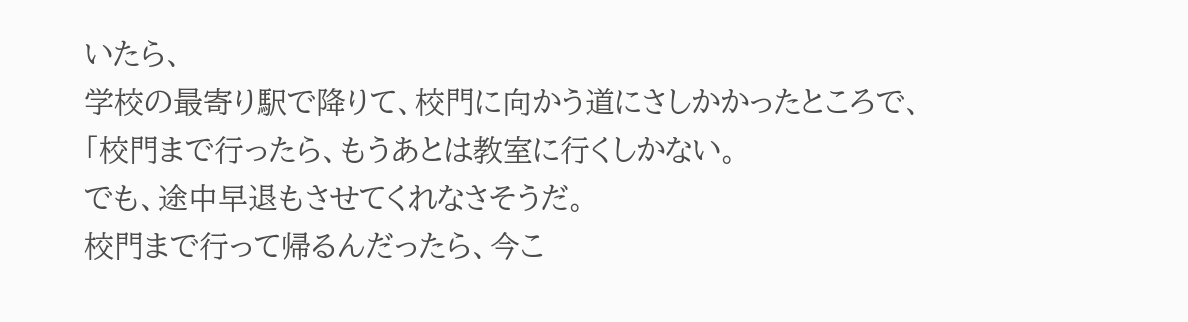いたら、
学校の最寄り駅で降りて、校門に向かう道にさしかかったところで、
「校門まで行ったら、もうあとは教室に行くしかない。
でも、途中早退もさせてくれなさそうだ。
校門まで行って帰るんだったら、今こ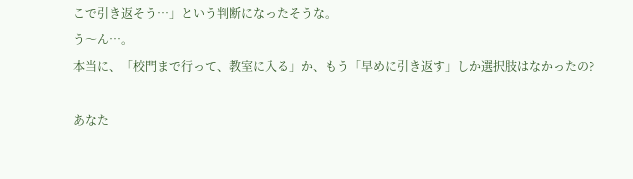こで引き返そう…」という判断になったそうな。
う〜ん…。
本当に、「校門まで行って、教室に入る」か、もう「早めに引き返す」しか選択肢はなかったの?

あなた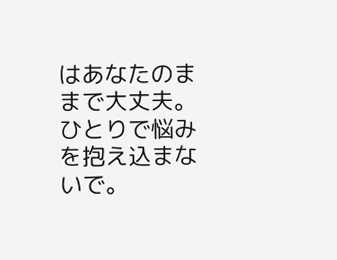はあなたのままで大丈夫。ひとりで悩みを抱え込まないで。